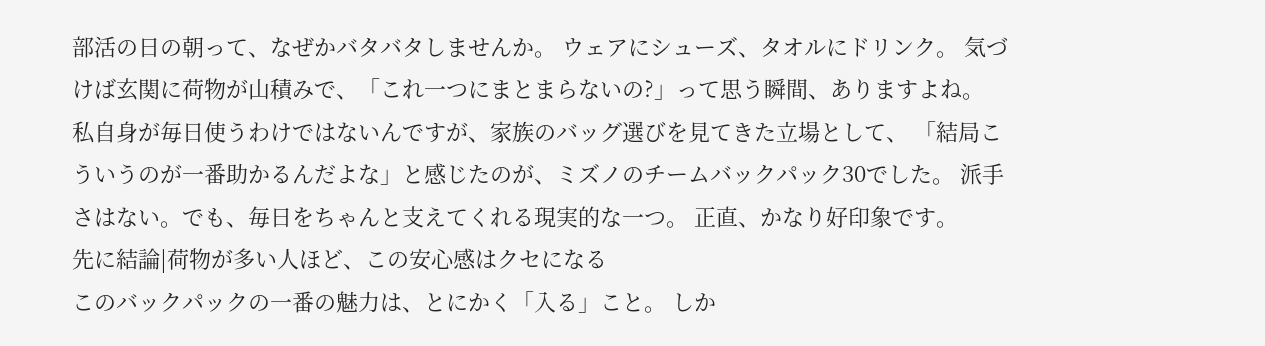部活の日の朝って、なぜかバタバタしませんか。 ウェアにシューズ、タオルにドリンク。 気づけば玄関に荷物が山積みで、「これ一つにまとまらないの?」って思う瞬間、ありますよね。
私自身が毎日使うわけではないんですが、家族のバッグ選びを見てきた立場として、 「結局こういうのが一番助かるんだよな」と感じたのが、ミズノのチームバックパック30でした。 派手さはない。でも、毎日をちゃんと支えてくれる現実的な一つ。 正直、かなり好印象です。
先に結論|荷物が多い人ほど、この安心感はクセになる
このバックパックの一番の魅力は、とにかく「入る」こと。 しか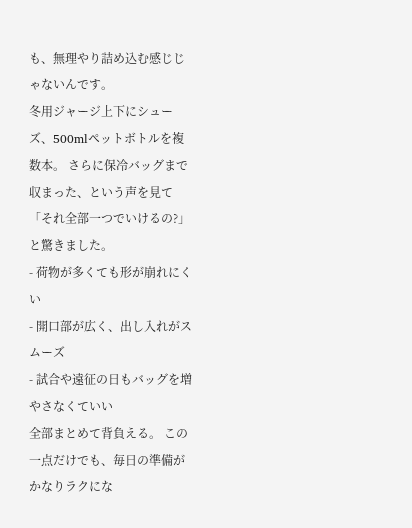も、無理やり詰め込む感じじゃないんです。
冬用ジャージ上下にシューズ、500mlペットボトルを複数本。 さらに保冷バッグまで収まった、という声を見て「それ全部一つでいけるの?」と驚きました。
- 荷物が多くても形が崩れにくい
- 開口部が広く、出し入れがスムーズ
- 試合や遠征の日もバッグを増やさなくていい
全部まとめて背負える。 この一点だけでも、毎日の準備がかなりラクにな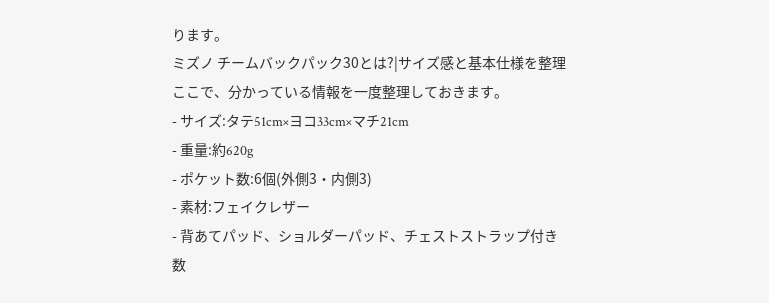ります。
ミズノ チームバックパック30とは?|サイズ感と基本仕様を整理
ここで、分かっている情報を一度整理しておきます。
- サイズ:タテ51cm×ヨコ33cm×マチ21cm
- 重量:約620g
- ポケット数:6個(外側3・内側3)
- 素材:フェイクレザー
- 背あてパッド、ショルダーパッド、チェストストラップ付き
数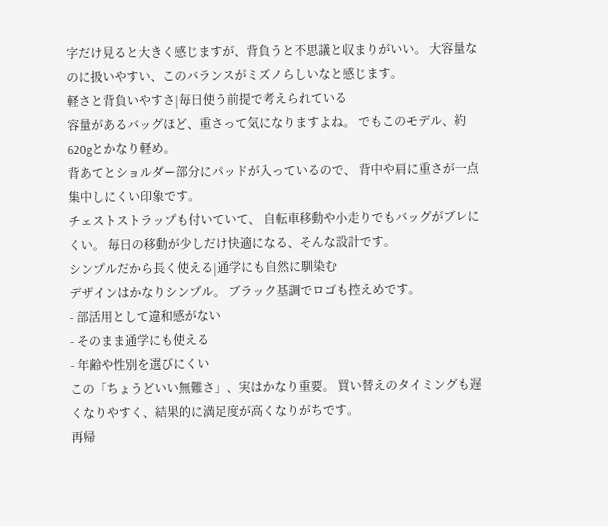字だけ見ると大きく感じますが、背負うと不思議と収まりがいい。 大容量なのに扱いやすい、このバランスがミズノらしいなと感じます。
軽さと背負いやすさ|毎日使う前提で考えられている
容量があるバッグほど、重さって気になりますよね。 でもこのモデル、約620gとかなり軽め。
背あてとショルダー部分にパッドが入っているので、 背中や肩に重さが一点集中しにくい印象です。
チェストストラップも付いていて、 自転車移動や小走りでもバッグがブレにくい。 毎日の移動が少しだけ快適になる、そんな設計です。
シンプルだから長く使える|通学にも自然に馴染む
デザインはかなりシンプル。 ブラック基調でロゴも控えめです。
- 部活用として違和感がない
- そのまま通学にも使える
- 年齢や性別を選びにくい
この「ちょうどいい無難さ」、実はかなり重要。 買い替えのタイミングも遅くなりやすく、結果的に満足度が高くなりがちです。
再帰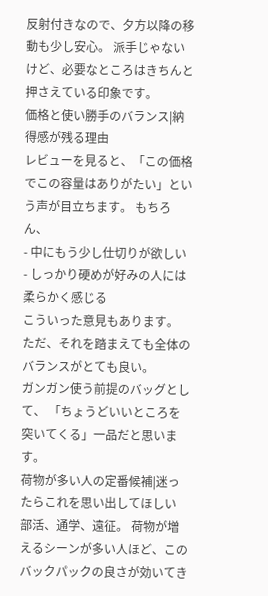反射付きなので、夕方以降の移動も少し安心。 派手じゃないけど、必要なところはきちんと押さえている印象です。
価格と使い勝手のバランス|納得感が残る理由
レビューを見ると、「この価格でこの容量はありがたい」という声が目立ちます。 もちろん、
- 中にもう少し仕切りが欲しい
- しっかり硬めが好みの人には柔らかく感じる
こういった意見もあります。 ただ、それを踏まえても全体のバランスがとても良い。
ガンガン使う前提のバッグとして、 「ちょうどいいところを突いてくる」一品だと思います。
荷物が多い人の定番候補|迷ったらこれを思い出してほしい
部活、通学、遠征。 荷物が増えるシーンが多い人ほど、このバックパックの良さが効いてき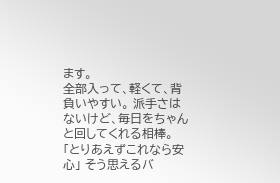ます。
全部入って、軽くて、背負いやすい。 派手さはないけど、毎日をちゃんと回してくれる相棒。
「とりあえずこれなら安心」 そう思えるバ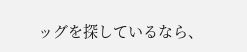ッグを探しているなら、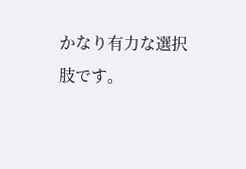かなり有力な選択肢です。